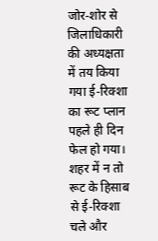जोर-शोर से जिलाधिकारी की अध्यक्षता में तय किया गया ई-रिक्शा का रूट प्लान पहले ही दिन फेल हो गया। शहर में न तो रूट के हिसाब से ई-रिक्शा चले और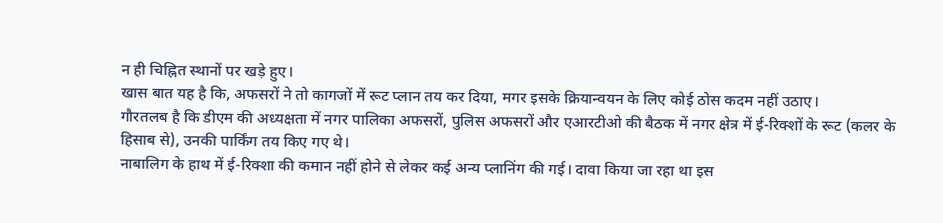न ही चिह्नित स्थानों पर खड़े हुए।
खास बात यह है कि, अफसरों ने तो कागजों में रूट प्लान तय कर दिया, मगर इसके क्रियान्वयन के लिए कोई ठोस कदम नहीं उठाए।
गौरतलब है कि डीएम की अध्यक्षता में नगर पालिका अफसरों, पुलिस अफसरों और एआरटीओ की बैठक में नगर क्षेत्र में ई-रिक्शों के रूट (कलर के हिसाब से), उनकी पार्किंग तय किए गए थे।
नाबालिग के हाथ में ई-रिक्शा की कमान नहीं होने से लेकर कई अन्य प्लानिंग की गई। दावा किया जा रहा था इस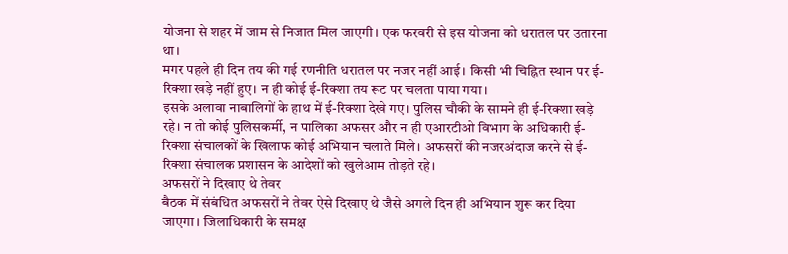योजना से शहर में जाम से निजात मिल जाएगी। एक फरवरी से इस योजना को धरातल पर उतारना था।
मगर पहले ही दिन तय की गई रणनीति धरातल पर नजर नहीं आई। किसी भी चिह्नित स्थान पर ई-रिक्शा खड़े नहीं हुए। न ही कोई ई-रिक्शा तय रूट पर चलता पाया गया।
इसके अलावा नाबालिगों के हाथ में ई-रिक्शा देखे गए। पुलिस चौकी के सामने ही ई-रिक्शा खड़े रहे। न तो कोई पुलिसकर्मी, न पालिका अफसर और न ही एआरटीओ विभाग के अधिकारी ई-रिक्शा संचालकों के खिलाफ कोई अभियान चलाते मिले। अफसरों की नजरअंदाज करने से ई-रिक्शा संचालक प्रशासन के आदेशों को खुलेआम तोड़ते रहे।
अफसरों ने दिखाए थे तेवर
बैठक में संबंधित अफसरों ने तेवर ऐसे दिखाए थे जैसे अगले दिन ही अभियान शुरू कर दिया जाएगा। जिलाधिकारी के समक्ष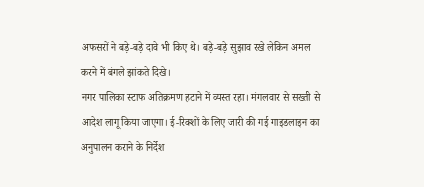अफसरों ने बड़े-बड़े दावे भी किए थे। बड़े-बड़े सुझाव रखे लेकिन अमल करने में बंगले झांकते दिखे।
नगर पालिका स्टाफ अतिक्रमण हटाने में व्यस्त रहा। मंगलवार से सख्ती से आदेश लागू किया जाएगा। ई-रिक्शों के लिए जारी की गई गाइडलाइन का अनुपालन कराने के निर्देश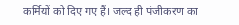कर्मियों को दिए गए हैं। जल्द ही पंजीकरण का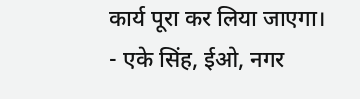कार्य पूरा कर लिया जाएगा। - एके सिंह, ईओ, नगर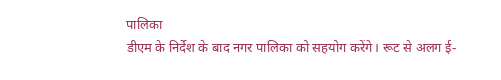पालिका
डीएम के निर्देश के बाद नगर पालिका को सहयोग करेंगे। रूट से अलग ई-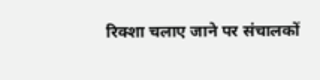रिक्शा चलाए जाने पर संचालकों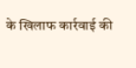के खिलाफ कार्रवाई की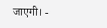जाएगी। -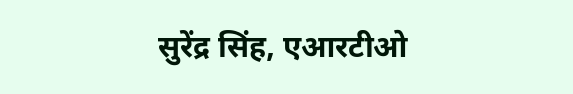सुरेंद्र सिंह, एआरटीओ